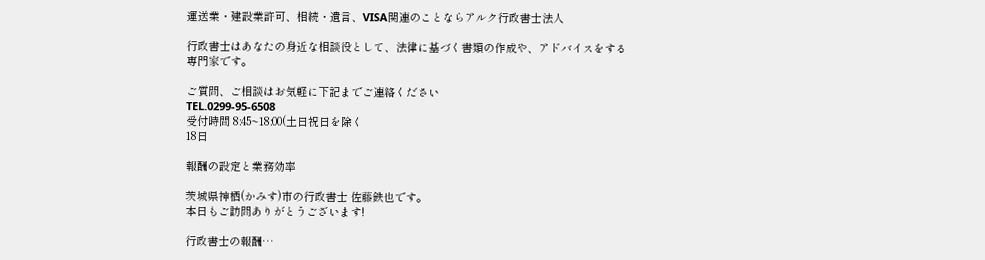運送業・建設業許可、相続・遺言、VISA関連のことならアルク行政書士法人

行政書士はあなたの身近な相談役として、法律に基づく書類の作成や、アドバイスをする専門家です。

ご質問、ご相談はお気軽に下記までご連絡ください
TEL.0299-95-6508
受付時間 8:45~18:00(土日祝日を除く
18日

報酬の設定と業務効率

茨城県神栖(かみす)市の行政書士 佐藤鉄也です。
本日もご訪問ありがとうございます!

行政書士の報酬…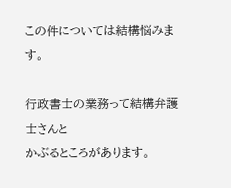この件については結構悩みます。

行政書士の業務って結構弁護士さんと
かぶるところがあります。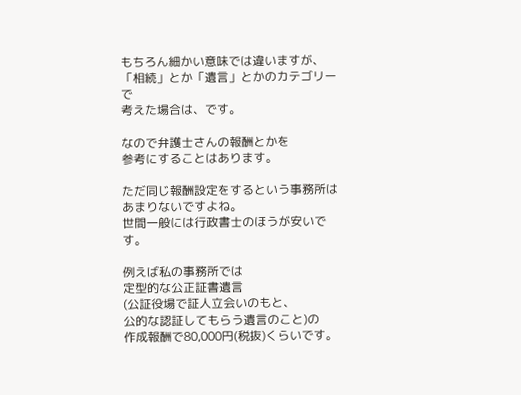もちろん細かい意味では違いますが、
「相続」とか「遺言」とかのカテゴリーで
考えた場合は、です。

なので弁護士さんの報酬とかを
参考にすることはあります。

ただ同じ報酬設定をするという事務所は
あまりないですよね。
世間一般には行政書士のほうが安いです。

例えば私の事務所では
定型的な公正証書遺言
(公証役場で証人立会いのもと、
公的な認証してもらう遺言のこと)の
作成報酬で80,000円(税抜)くらいです。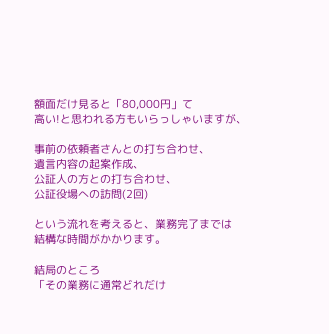額面だけ見ると「80,000円」て
高い!と思われる方もいらっしゃいますが、

事前の依頼者さんとの打ち合わせ、
遺言内容の起案作成、
公証人の方との打ち合わせ、
公証役場への訪問(2回)

という流れを考えると、業務完了までは
結構な時間がかかります。

結局のところ
「その業務に通常どれだけ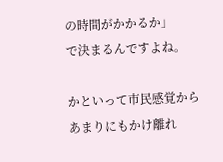の時間がかかるか」
で決まるんですよね。

かといって市民感覚から
あまりにもかけ離れ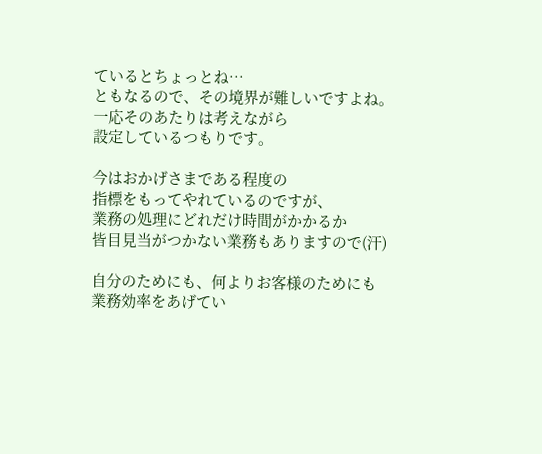ているとちょっとね…
ともなるので、その境界が難しいですよね。
一応そのあたりは考えながら
設定しているつもりです。

今はおかげさまである程度の
指標をもってやれているのですが、
業務の処理にどれだけ時間がかかるか
皆目見当がつかない業務もありますので(汗)

自分のためにも、何よりお客様のためにも
業務効率をあげてい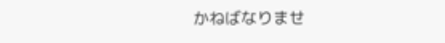かねばなりませ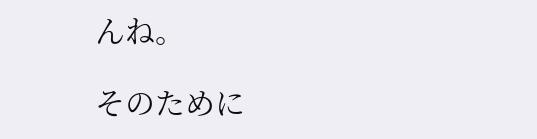んね。

そのために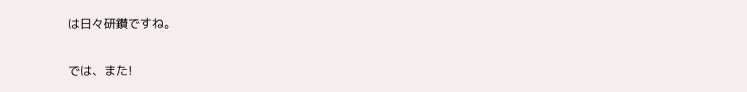は日々研鑚ですね。

では、また!